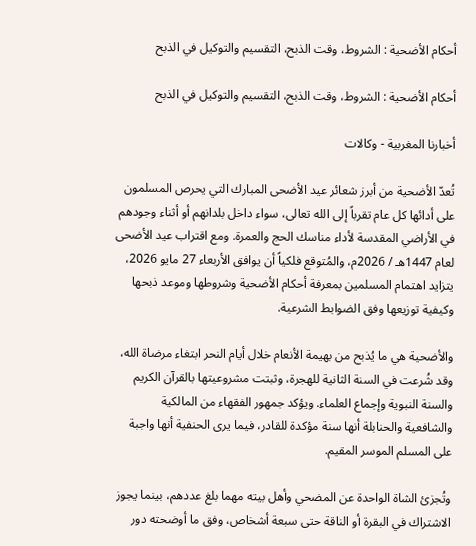أحكام الأضحية : الشروط، وقت الذبح، التقسيم والتوكيل في الذبح

أحكام الأضحية : الشروط، وقت الذبح، التقسيم والتوكيل في الذبح

أخبارنا المغربية - وكالات

تُعدّ الأضحية من أبرز شعائر عيد الأضحى المبارك التي يحرص المسلمون على أدائها كل عام تقرباً إلى الله تعالى، سواء داخل بلدانهم أو أثناء وجودهم في الأراضي المقدسة لأداء مناسك الحج والعمرة. ومع اقتراب عيد الأضحى لعام 1447هـ / 2026م، والمُتوقع فلكياً أن يوافق الأربعاء 27 مايو 2026، يتزايد اهتمام المسلمين بمعرفة أحكام الأضحية وشروطها وموعد ذبحها وكيفية توزيعها وفق الضوابط الشرعية.

والأضحية هي ما يُذبح من بهيمة الأنعام خلال أيام النحر ابتغاء مرضاة الله، وقد شُرعت في السنة الثانية للهجرة، وثبتت مشروعيتها بالقرآن الكريم والسنة النبوية وإجماع العلماء. ويؤكد جمهور الفقهاء من المالكية والشافعية والحنابلة أنها سنة مؤكدة للقادر، فيما يرى الحنفية أنها واجبة على المسلم الموسر المقيم.

وتُجزئ الشاة الواحدة عن المضحي وأهل بيته مهما بلغ عددهم، بينما يجوز الاشتراك في البقرة أو الناقة حتى سبعة أشخاص، وفق ما أوضحته دور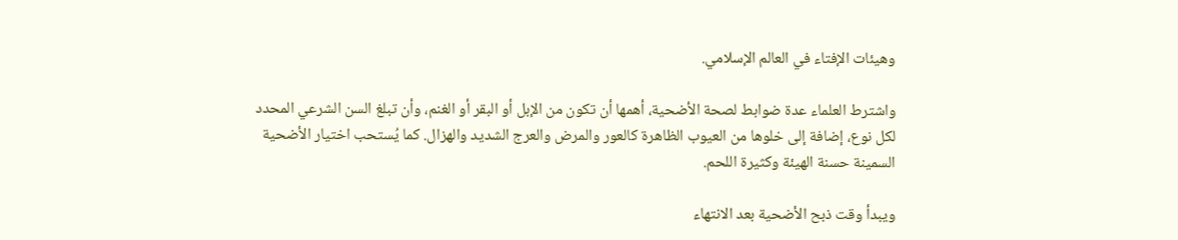وهيئات الإفتاء في العالم الإسلامي.

واشترط العلماء عدة ضوابط لصحة الأضحية، أهمها أن تكون من الإبل أو البقر أو الغنم، وأن تبلغ السن الشرعي المحدد لكل نوع، إضافة إلى خلوها من العيوب الظاهرة كالعور والمرض والعرج الشديد والهزال. كما يُستحب اختيار الأضحية السمينة حسنة الهيئة وكثيرة اللحم.

ويبدأ وقت ذبح الأضحية بعد الانتهاء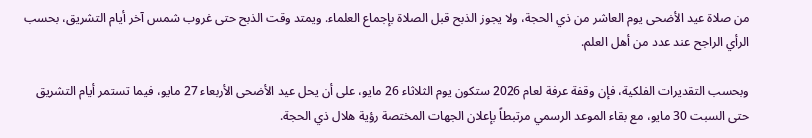من صلاة عيد الأضحى يوم العاشر من ذي الحجة، ولا يجوز الذبح قبل الصلاة بإجماع العلماء. ويمتد وقت الذبح حتى غروب شمس آخر أيام التشريق، بحسب الرأي الراجح عند عدد من أهل العلم.

وبحسب التقديرات الفلكية، فإن وقفة عرفة لعام 2026 ستكون يوم الثلاثاء 26 مايو، على أن يحل عيد الأضحى الأربعاء 27 مايو، فيما تستمر أيام التشريق حتى السبت 30 مايو، مع بقاء الموعد الرسمي مرتبطاً بإعلان الجهات المختصة رؤية هلال ذي الحجة.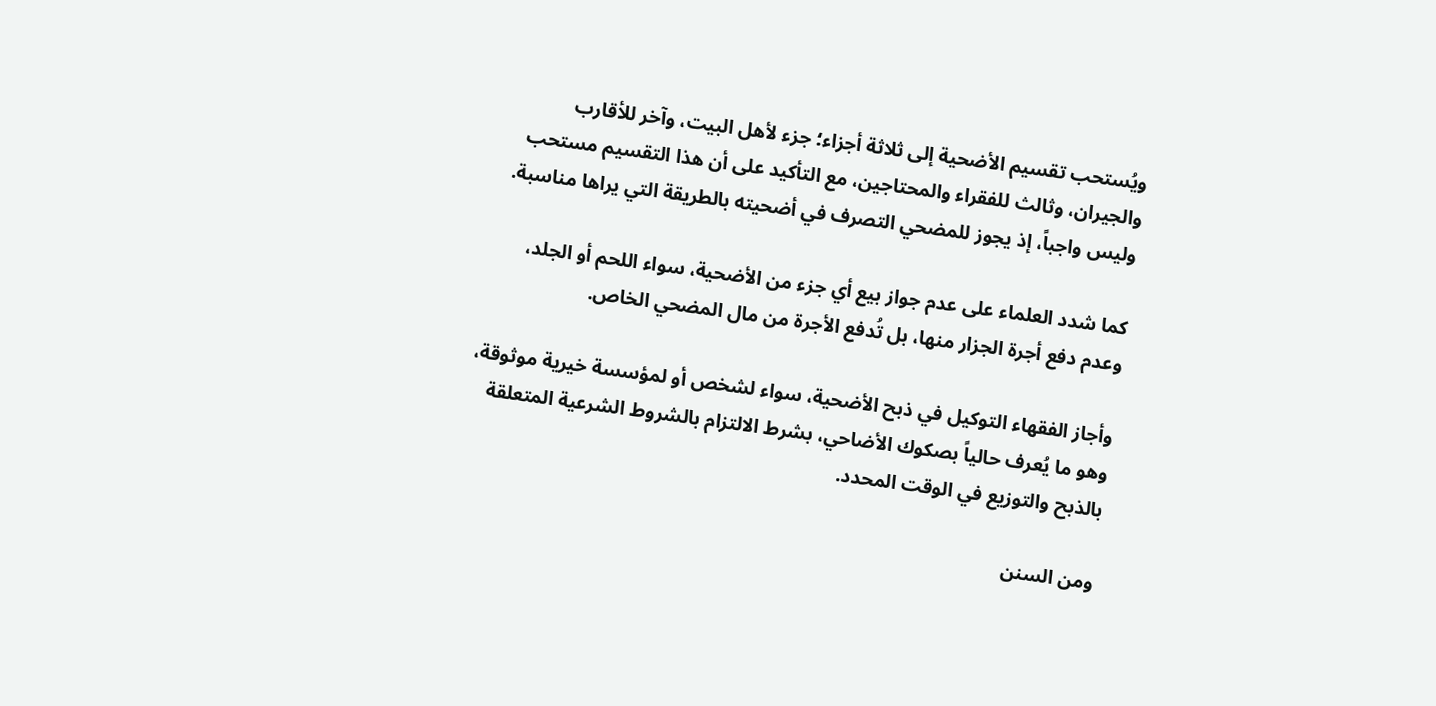ويُستحب تقسيم الأضحية إلى ثلاثة أجزاء؛ جزء لأهل البيت، وآخر للأقارب والجيران، وثالث للفقراء والمحتاجين، مع التأكيد على أن هذا التقسيم مستحب وليس واجباً، إذ يجوز للمضحي التصرف في أضحيته بالطريقة التي يراها مناسبة.

كما شدد العلماء على عدم جواز بيع أي جزء من الأضحية، سواء اللحم أو الجلد، وعدم دفع أجرة الجزار منها، بل تُدفع الأجرة من مال المضحي الخاص.

وأجاز الفقهاء التوكيل في ذبح الأضحية، سواء لشخص أو لمؤسسة خيرية موثوقة، وهو ما يُعرف حالياً بصكوك الأضاحي، بشرط الالتزام بالشروط الشرعية المتعلقة بالذبح والتوزيع في الوقت المحدد.

ومن السنن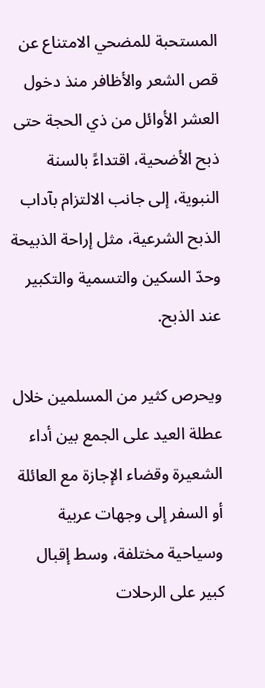المستحبة للمضحي الامتناع عن قص الشعر والأظافر منذ دخول العشر الأوائل من ذي الحجة حتى ذبح الأضحية، اقتداءً بالسنة النبوية، إلى جانب الالتزام بآداب الذبح الشرعية، مثل إراحة الذبيحة وحدّ السكين والتسمية والتكبير عند الذبح.

ويحرص كثير من المسلمين خلال عطلة العيد على الجمع بين أداء الشعيرة وقضاء الإجازة مع العائلة أو السفر إلى وجهات عربية وسياحية مختلفة، وسط إقبال كبير على الرحلات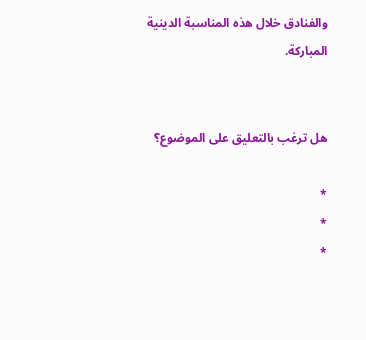والفنادق خلال هذه المناسبة الدينية المباركة.


هل ترغب بالتعليق على الموضوع؟

*
*
*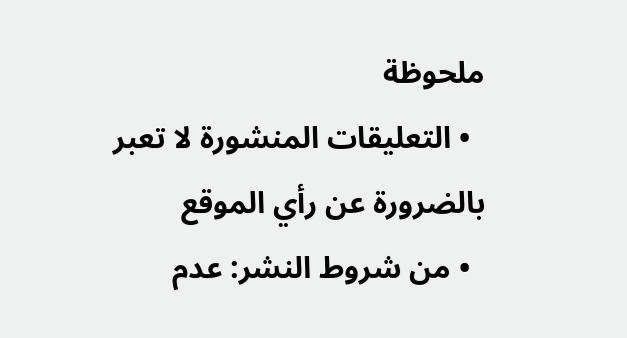ملحوظة
  • التعليقات المنشورة لا تعبر بالضرورة عن رأي الموقع
  • من شروط النشر: عدم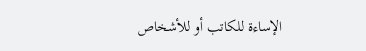الإساءة للكاتب أو للأشخاص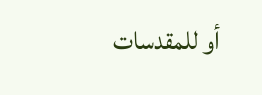أو للمقدسات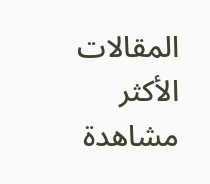المقالات الأكثر مشاهدة